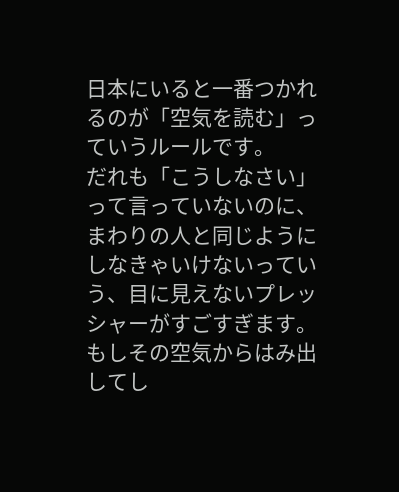日本にいると一番つかれるのが「空気を読む」っていうルールです。
だれも「こうしなさい」って言っていないのに、まわりの人と同じようにしなきゃいけないっていう、目に見えないプレッシャーがすごすぎます。
もしその空気からはみ出してし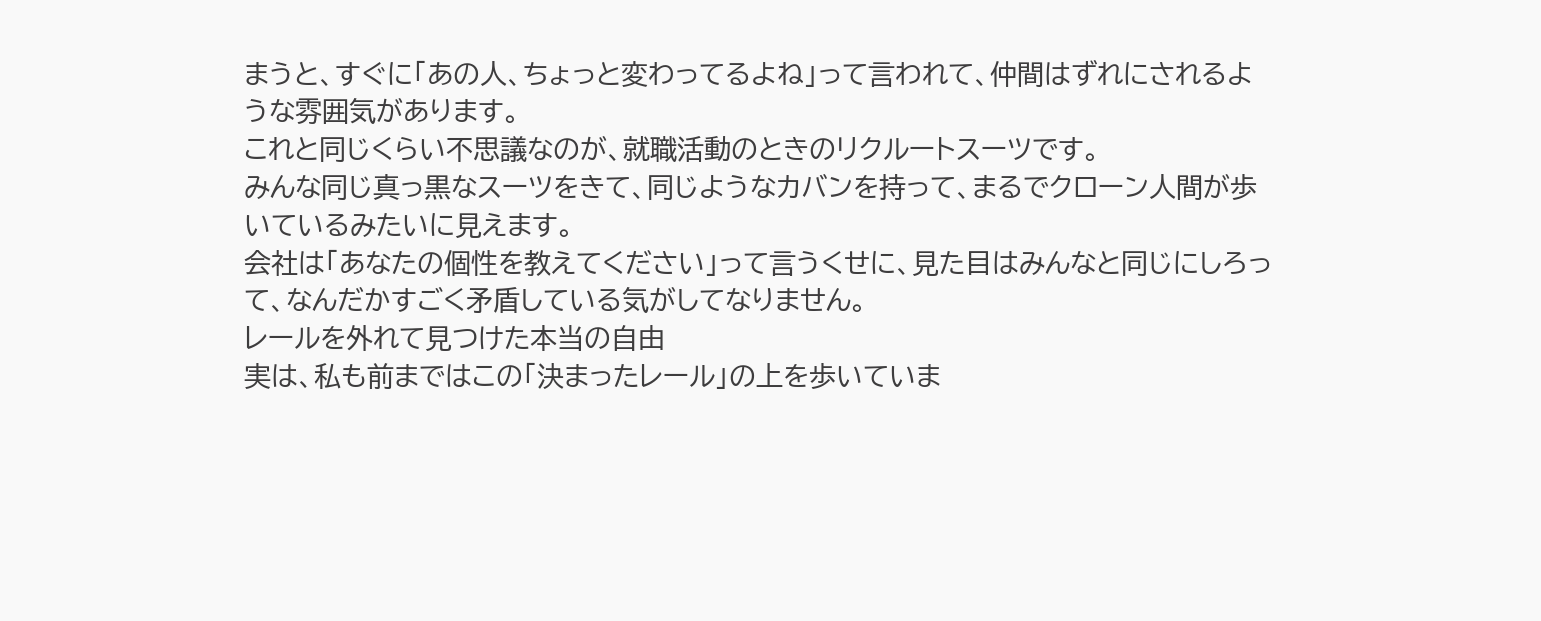まうと、すぐに「あの人、ちょっと変わってるよね」って言われて、仲間はずれにされるような雰囲気があります。
これと同じくらい不思議なのが、就職活動のときのリクルートスーツです。
みんな同じ真っ黒なスーツをきて、同じようなカバンを持って、まるでクローン人間が歩いているみたいに見えます。
会社は「あなたの個性を教えてください」って言うくせに、見た目はみんなと同じにしろって、なんだかすごく矛盾している気がしてなりません。
レールを外れて見つけた本当の自由
実は、私も前まではこの「決まったレール」の上を歩いていま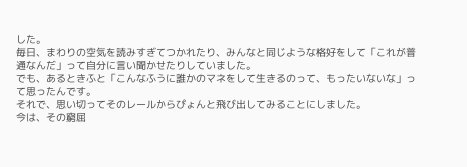した。
毎日、まわりの空気を読みすぎてつかれたり、みんなと同じような格好をして「これが普通なんだ」って自分に言い聞かせたりしていました。
でも、あるときふと「こんなふうに誰かのマネをして生きるのって、もったいないな」って思ったんです。
それで、思い切ってそのレールからぴょんと飛び出してみることにしました。
今は、その窮屈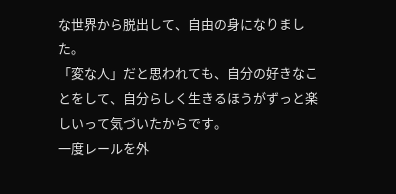な世界から脱出して、自由の身になりました。
「変な人」だと思われても、自分の好きなことをして、自分らしく生きるほうがずっと楽しいって気づいたからです。
一度レールを外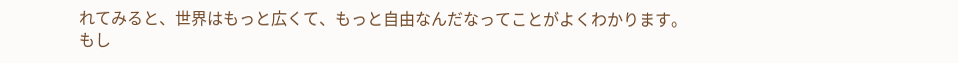れてみると、世界はもっと広くて、もっと自由なんだなってことがよくわかります。
もし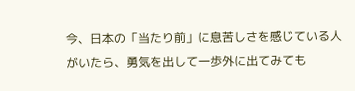今、日本の「当たり前」に息苦しさを感じている人がいたら、勇気を出して一歩外に出てみても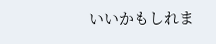いいかもしれま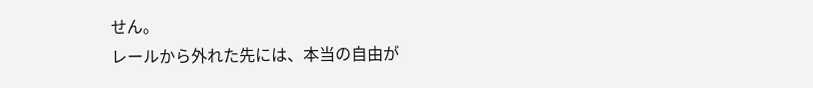せん。
レールから外れた先には、本当の自由が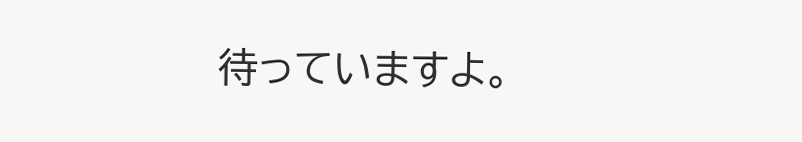待っていますよ。